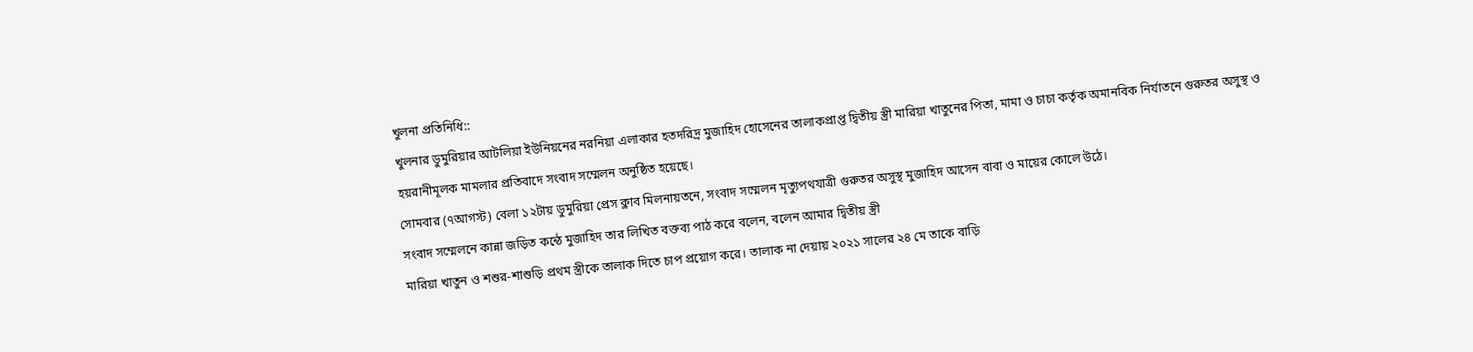খুলনা প্রতিনিধি::
খুলনার ডুমুরিয়ার আটলিয়া ইউনিয়নের নরনিয়া এলাকার হতদরিদ্র মুজাহিদ হোসেনের তালাকপ্রাপ্ত দ্বিতীয় স্ত্রী মারিয়া খাতুনের পিতা, মামা ও চাচা কর্তৃক অমানবিক নির্যাতনে গুরুতর অসুস্থ ও হয়রানীমূলক মামলার প্রতিবাদে সংবাদ সম্মেলন অনুষ্ঠিত হয়েছে।
সোমবার (৭আগস্ট) বেলা ১২টায় ডুমুরিয়া প্রেস ক্লাব মিলনায়তনে, সংবাদ সম্মেলন মৃত্যুপথযাত্রী গুরুতর অসুস্থ মুজাহিদ আসেন বাবা ও মায়ের কোলে উঠে।
সংবাদ সম্মেলনে কান্না জড়িত কন্ঠে মুজাহিদ তার লিখিত বক্তব্য পাঠ করে বলেন, বলেন আমার দ্বিতীয় স্ত্রী
মারিয়া খাতুন ও শশুর-শাশুড়ি প্রথম স্ত্রীকে তালাক দিতে চাপ প্রয়োগ করে। তালাক না দেয়ায় ২০২১ সালের ২৪ মে তাকে বাড়ি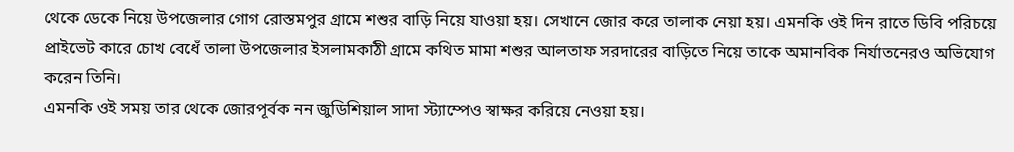থেকে ডেকে নিয়ে উপজেলার গোগ রোস্তমপুর গ্রামে শশুর বাড়ি নিয়ে যাওয়া হয়। সেখানে জোর করে তালাক নেয়া হয়। এমনকি ওই দিন রাতে ডিবি পরিচয়ে প্রাইভেট কারে চোখ বেধেঁ তালা উপজেলার ইসলামকাঠী গ্রামে কথিত মামা শশুর আলতাফ সরদারের বাড়িতে নিয়ে তাকে অমানবিক নির্যাতনেরও অভিযোগ করেন তিনি।
এমনকি ওই সময় তার থেকে জোরপূর্বক নন জুডিশিয়াল সাদা স্ট্যাম্পেও স্বাক্ষর করিয়ে নেওয়া হয়।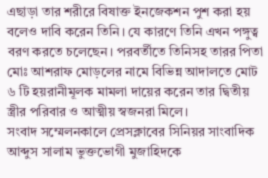এছাড়া তার শরীরে বিষাক্ত ইনজেকশন পুশ করা হয় বলেও দাবি করেন তিনি। যে কারণে তিনি এখন পঙ্গুত্ব বরণ করতে চলেছেন। পরবর্তীতে তিনিসহ তারর পিতা মোঃ আশরাফ মোড়লের নামে বিভিন্ন আদালতে মোট ৬ টি হয়রানীমূলক মামলা দায়ের করেন তার দ্বিতীয় স্ত্রীর পরিবার ও আত্মীয় স্বজনরা মিলে।
সংবাদ সম্মেলনকালে প্রেসক্লাবের সিনিয়র সাংবাদিক আব্দুস সালাম ভুক্তভোগী মুজাহিদকে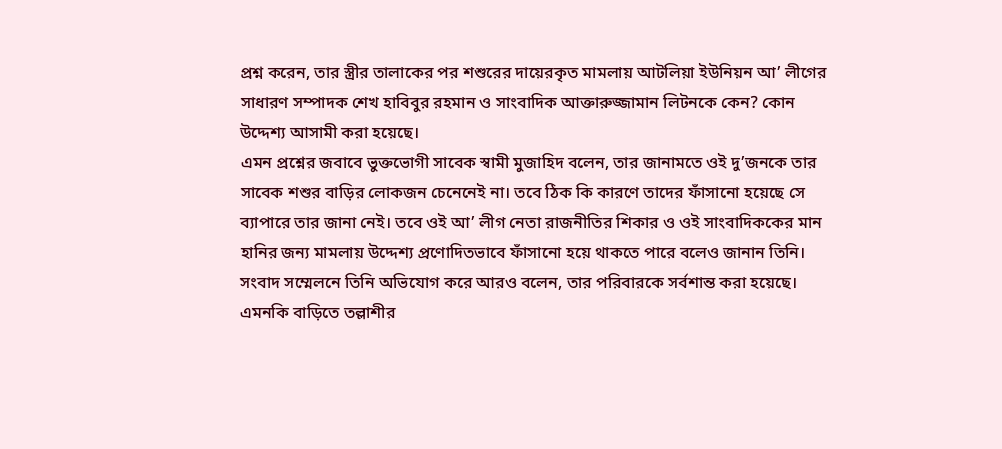প্রশ্ন করেন, তার স্ত্রীর তালাকের পর শশুরের দায়েরকৃত মামলায় আটলিয়া ইউনিয়ন আ’ লীগের সাধারণ সম্পাদক শেখ হাবিবুর রহমান ও সাংবাদিক আক্তারুজ্জামান লিটনকে কেন? কোন উদ্দেশ্য আসামী করা হয়েছে।
এমন প্রশ্নের জবাবে ভুক্তভোগী সাবেক স্বামী মুজাহিদ বলেন, তার জানামতে ওই দু’জনকে তার সাবেক শশুর বাড়ির লোকজন চেনেনেই না। তবে ঠিক কি কারণে তাদের ফাঁসানো হয়েছে সে ব্যাপারে তার জানা নেই। তবে ওই আ’ লীগ নেতা রাজনীতির শিকার ও ওই সাংবাদিককের মান হানির জন্য মামলায় উদ্দেশ্য প্রণোদিতভাবে ফাঁসানো হয়ে থাকতে পারে বলেও জানান তিনি।
সংবাদ সম্মেলনে তিনি অভিযোগ করে আরও বলেন, তার পরিবারকে সর্বশান্ত করা হয়েছে। এমনকি বাড়িতে তল্লাশীর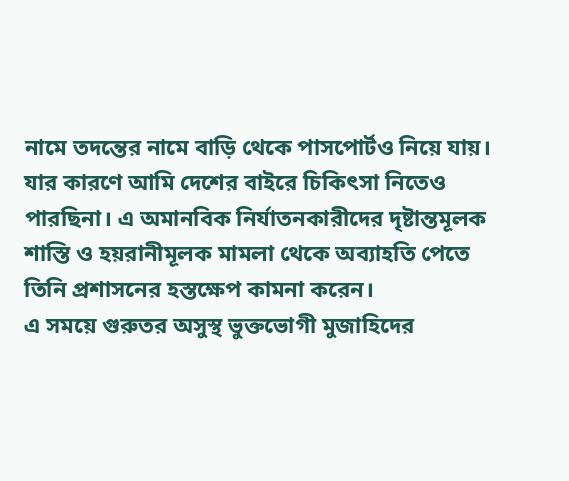নামে তদন্তের নামে বাড়ি থেকে পাসপোর্টও নিয়ে যায়। যার কারণে আমি দেশের বাইরে চিকিৎসা নিতেও পারছিনা। এ অমানবিক নির্যাতনকারীদের দৃষ্টান্তমূলক শাস্তি ও হয়রানীমূলক মামলা থেকে অব্যাহতি পেতে তিনি প্রশাসনের হস্তক্ষেপ কামনা করেন।
এ সময়ে গুরুতর অসুস্থ ভুক্তভোগী মুজাহিদের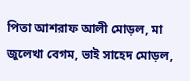পিতা আশরাফ আলী মোড়ল, মা জুলেখা বেগম, ভাই সাহেদ মোড়ল,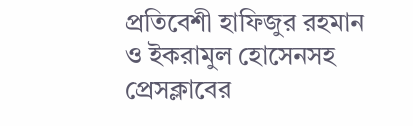প্রতিবেশী হাফিজুর রহমান ও ইকরামুল হোসেনসহ প্রেসক্লাবের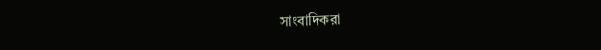সাংবাদিকরা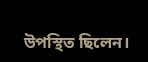উপস্থিত ছিলেন।